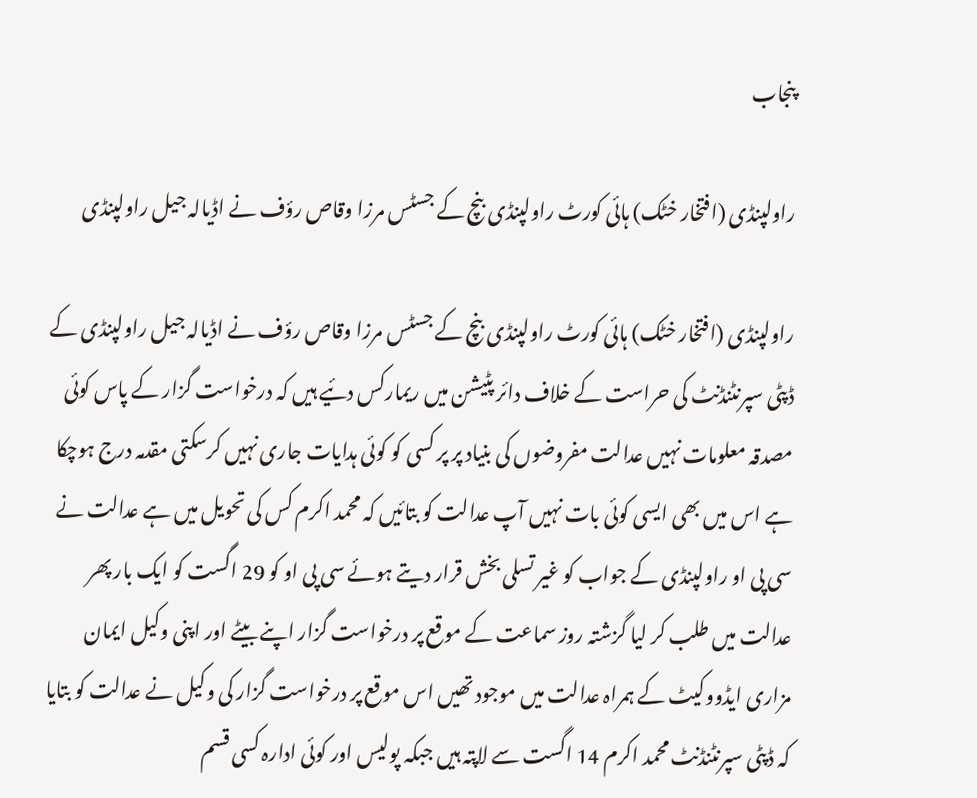پنجاب

راولپنڈی (افتخار خٹک) ہائی کورٹ راولپنڈی بنچ کے جسٹس مرزا وقاص رؤف نے اڈیالہ جیل راولپنڈی

راولپنڈی (افتخار خٹک) ہائی کورٹ راولپنڈی بنچ کے جسٹس مرزا وقاص رؤف نے اڈیالہ جیل راولپنڈی کے ڈپٹی سپرنٹنڈنٹ کی حراست کے خلاف دائر پٹیشن میں ریمارکس دئیے ہیں کہ درخواست گزار کے پاس کوئی مصدقہ معلومات نہیں عدالت مفروضوں کی بنیاد پر پر کسی کو کوئی ہدایات جاری نہیں کرسکتی مقدمہ درج ہوچکا ہے اس میں بھی ایسی کوئی بات نہیں آپ عدالت کو بتائیں کہ محمد اکرم کس کی تحویل میں ہے عدالت نے سی پی او راولپنڈی کے جواب کو غیر تسلی بخش قرار دیتے ہوئے سی پی او کو 29 اگست کو ایک بار پھر عدالت میں طلب کر لیا گزشتہ روز سماعت کے موقع پر درخواست گزار اپنے بیٹے اور اپنی وکیل ایمان مزاری ایڈووکیٹ کے ہمراہ عدالت میں موجود تھیں اس موقع پر درخواست گزار کی وکیل نے عدالت کو بتایا کہ ڈپٹی سپرنٹنڈنٹ محمد اکرم 14 اگست سے لاپتہ ہیں جبکہ پولیس اور کوئی ادارہ کسی قسم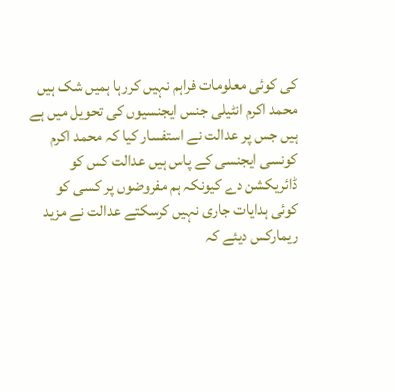کی کوئی معلومات فراہم نہیں کررہا ہمیں شک ہیں محمد اکرم انٹیلی جنس ایجنسیوں کی تحویل میں ہے ہیں جس پر عدالت نے استفسار کیا کہ محمد اکرم کونسی ایجنسی کے پاس ہیں عدالت کس کو ڈائریکشن دے کیونکہ ہم مفروضوں پر کسی کو کوئی ہدایات جاری نہیں کرسکتے عدالت نے مزید ریمارکس دیئے کہ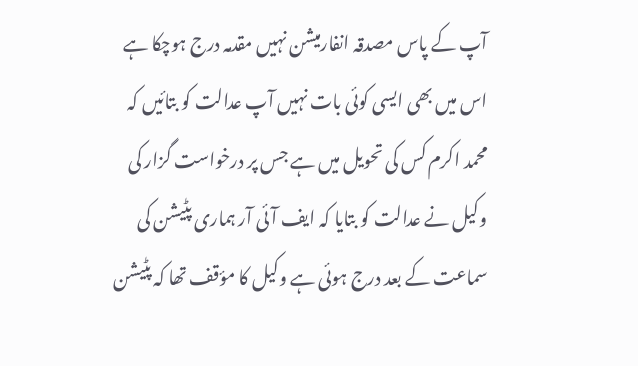آپ کے پاس مصدقہ انفارمیشن نہیں مقدمہ درج ہوچکا ہے اس میں بھی ایسی کوئی بات نہیں آپ عدالت کو بتائیں کہ محمد اکرم کس کی تحویل میں ہے جس پر درخواست گزار کی وکیل نے عدالت کو بتایا کہ ایف آئی آر ہماری پٹیشن کی سماعت کے بعد درج ہوئی ہے وکیل کا مؤقف تھا کہ پٹیشن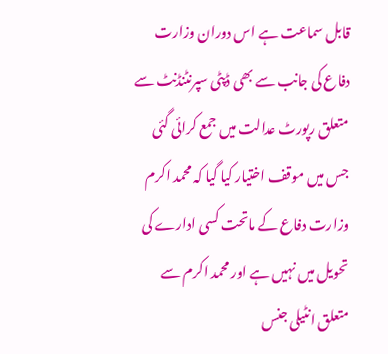قابل سماعت ہے اس دوران وزارت دفاع کی جانب سے بھی ڈپٹی سپرنٹنڈنٹ سے متعلق رپورٹ عدالت میں جمع کرائی گئی جس میں موقف اختیار کیا گیا کہ محمد اکرم وزارت دفاع کے ماتحت کسی ادارے کی تحویل میں نہیں ہے اور محمد اکرم سے متعلق انٹیلی جنس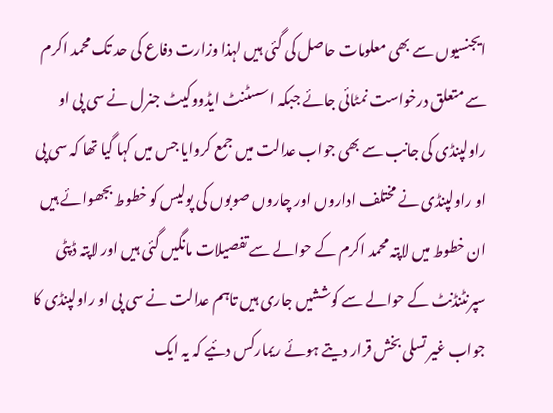ایجنسیوں سے بھی معلومات حاصل کی گئی ہیں لہذا وزارت دفاع کی حد تک محمد اکرم سے متعلق درخواست نمٹائی جائے جبکہ اسسٹنٹ ایڈووکیٹ جنرل نے سی پی او راولپنڈی کی جانب سے بھی جواب عدالت میں جمع کروایا جس میں کہا گیا تھا کہ سی پی او راولپنڈی نے مختلف اداروں اور چاروں صوبوں کی پولیس کو خطوط بجھوائے ہیں ان خطوط میں لاپتہ محمد اکرم کے حوالے سے تفصیلات مانگیں گئی ہیں اور لاپتہ ڈپٹی سپرنٹنڈنٹ کے حوالے سے کوششیں جاری ہیں تاہم عدالت نے سی پی او راولپنڈی کا جواب غیر تسلی بخش قرار دیتے ہوئے ریمارکس دئیے کہ یہ ایک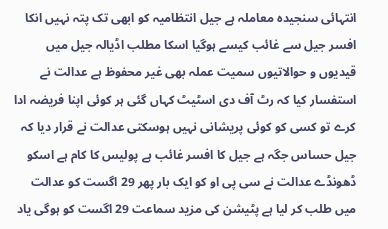انتہائی سنجیدہ معاملہ ہے جیل انتظامیہ کو ابھی تک پتہ نہیں انکا افسر جیل سے غائب کیسے ہوگیا اسکا مطلب اڈیالہ جیل میں قیدیوں و حوالاتیوں سمیت عملہ بھی غیر محفوظ ہے عدالت نے استفسار کیا کہ رٹ آف دی اسٹیٹ کہاں گئی ہر کوئی اپنا فریضہ ادا کرے تو کسی کو کوئی پریشانی نہیں ہوسکتی عدالت نے قرار دیا کہ جیل حساس جگہ ہے جیل کا افسر غائب ہے پولیس کا کام ہے اسکو ڈھونڈے عدالت نے سی پی او کو ایک بار پھر 29 اگست کو عدالت میں طلب کر لیا ہے پٹیشن کی مزید سماعت 29 اگست کو ہوگی یاد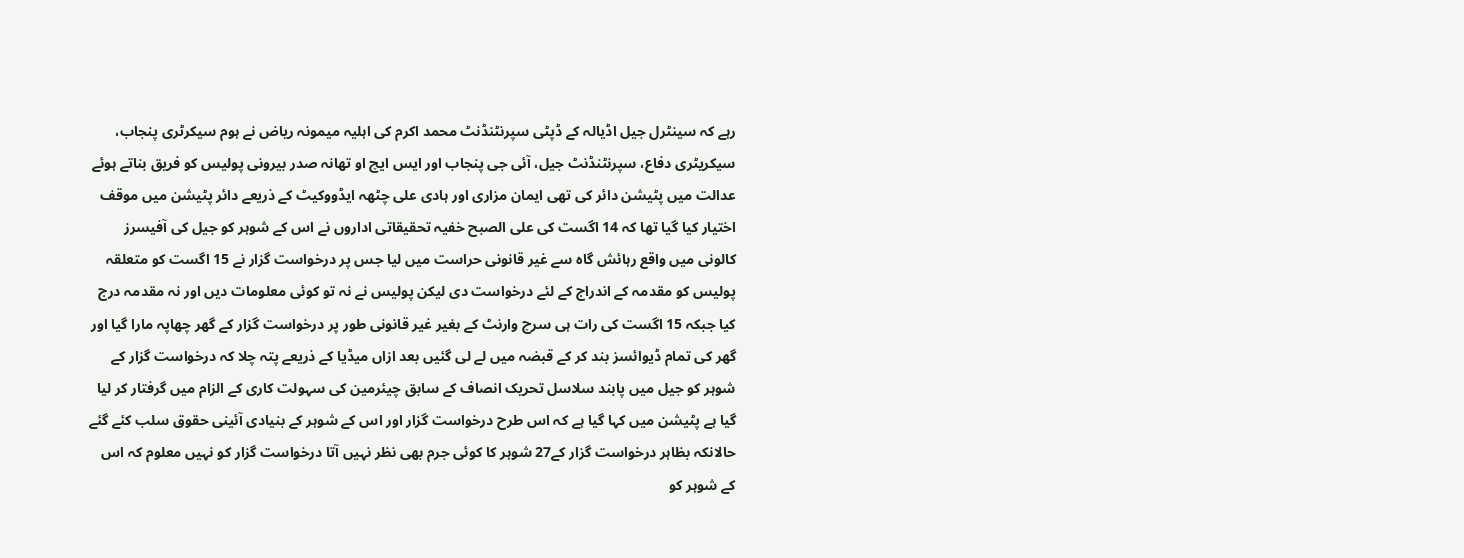رہے کہ سینٹرل جیل اڈیالہ کے ڈپٹی سپرنٹنڈنٹ محمد اکرم کی اہلیہ میمونہ ریاض نے ہوم سیکرٹری پنجاب، سیکریٹری دفاع، سپرنٹنڈنٹ جیل، آئی جی پنجاب اور ایس ایچ او تھانہ صدر بیرونی پولیس کو فریق بناتے ہوئے عدالت میں پٹیشن دائر کی تھی ایمان مزاری اور ہادی علی چٹھہ ایڈووکیٹ کے ذریعے دائر پٹیشن میں موقف اختیار کیا گیا تھا کہ 14 اگست کی علی الصبح خفیہ تحقیقاتی اداروں نے اس کے شوہر کو جیل کی آفیسرز کالونی میں واقع رہائش گاہ سے غیر قانونی حراست میں لیا جس پر درخواست گزار نے 15 اگست کو متعلقہ پولیس کو مقدمہ کے اندراج کے لئے درخواست دی لیکن پولیس نے نہ تو کوئی معلومات دیں اور نہ مقدمہ درج کیا جبکہ 15 اگست کی رات ہی سرچ وارنٹ کے بغیر غیر قانونی طور پر درخواست گزار کے گھر چھاپہ مارا گیا اور گھر کی تمام ڈیوائسز بند کر کے قبضہ میں لے لی گئیں بعد ازاں میڈیا کے ذریعے پتہ چلا کہ درخواست گزار کے شوہر کو جیل میں پابند سلاسل تحریک انصاف کے سابق چیئرمین کی سہولت کاری کے الزام میں گرفتار کر لیا گیا ہے پٹیشن میں کہا گیا ہے کہ اس طرح درخواست گزار اور اس کے شوہر کے بنیادی آئینی حقوق سلب کئے گئے حالانکہ بظاہر درخواست گزار کے27 شوہر کا کوئی جرم بھی نظر نہیں آتا درخواست گزار کو نہیں معلوم کہ اس کے شوہر کو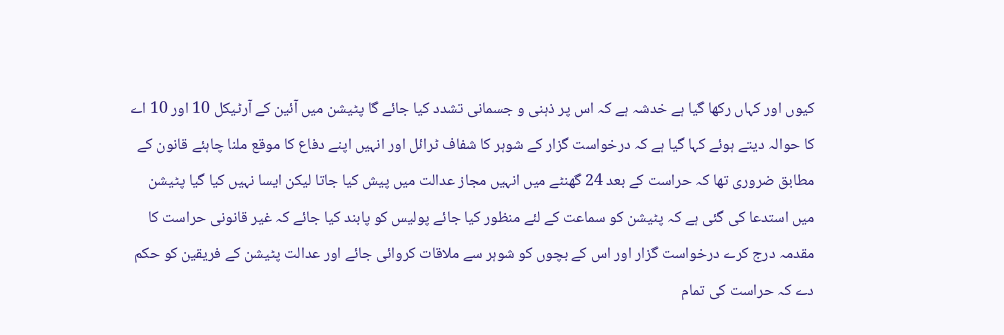کیوں اور کہاں رکھا گیا ہے خدشہ ہے کہ اس پر ذہنی و جسمانی تشدد کیا جائے گا پٹیشن میں آئین کے آرٹیکل 10 اور 10 اے کا حوالہ دیتے ہوئے کہا گیا ہے کہ درخواست گزار کے شوہر کا شفاف ٹرائل اور انہیں اپنے دفاع کا موقع ملنا چاہئے قانون کے مطابق ضروری تھا کہ حراست کے بعد 24 گھنٹے میں انہیں مجاز عدالت میں پیش کیا جاتا لیکن ایسا نہیں کیا گیا پٹیشن میں استدعا کی گئی ہے کہ پٹیشن کو سماعت کے لئے منظور کیا جائے پولیس کو پابند کیا جائے کہ غیر قانونی حراست کا مقدمہ درج کرے درخواست گزار اور اس کے بچوں کو شوہر سے ملاقات کروائی جائے اور عدالت پٹیشن کے فریقین کو حکم دے کہ حراست کی تمام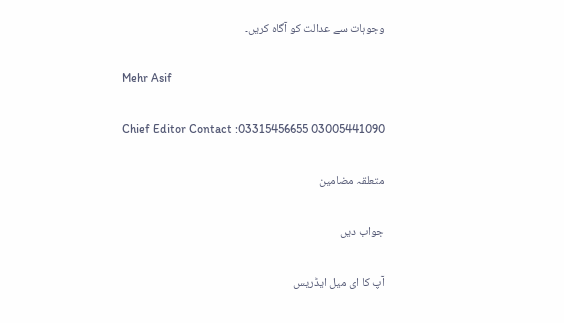وجوہات سے عدالت کو آگاہ کریں۔

Mehr Asif

Chief Editor Contact :03315456655 03005441090

متعلقہ مضامین

جواب دیں

آپ کا ای میل ایڈریس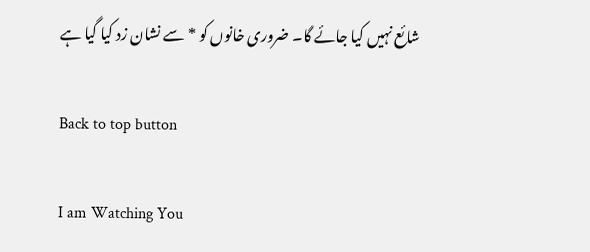شائع نہیں کیا جائے گا۔ ضروری خانوں کو * سے نشان زد کیا گیا ہے

Back to top button

I am Watching You